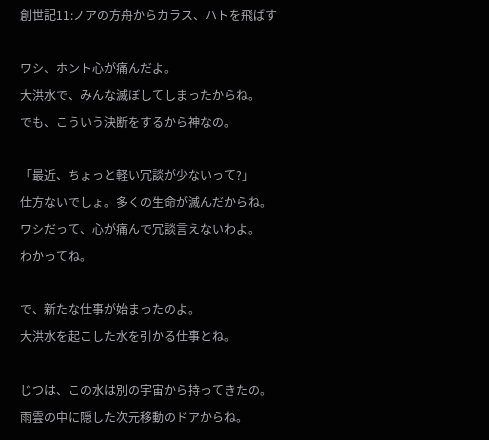創世記11:ノアの方舟からカラス、ハトを飛ばす

ワシ、ホント心が痛んだよ。
大洪水で、みんな滅ぼしてしまったからね。
でも、こういう決断をするから神なの。

「最近、ちょっと軽い冗談が少ないって?」
仕方ないでしょ。多くの生命が滅んだからね。
ワシだって、心が痛んで冗談言えないわよ。
わかってね。

で、新たな仕事が始まったのよ。
大洪水を起こした水を引かる仕事とね。

じつは、この水は別の宇宙から持ってきたの。
雨雲の中に隠した次元移動のドアからね。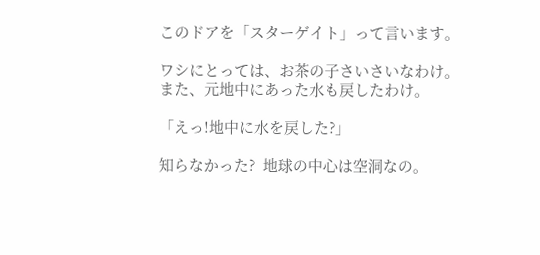このドアを「スターゲイト」って言います。

ワシにとっては、お茶の子さいさいなわけ。
また、元地中にあった水も戻したわけ。

「えっ!地中に水を戻した?」

知らなかった?  地球の中心は空洞なの。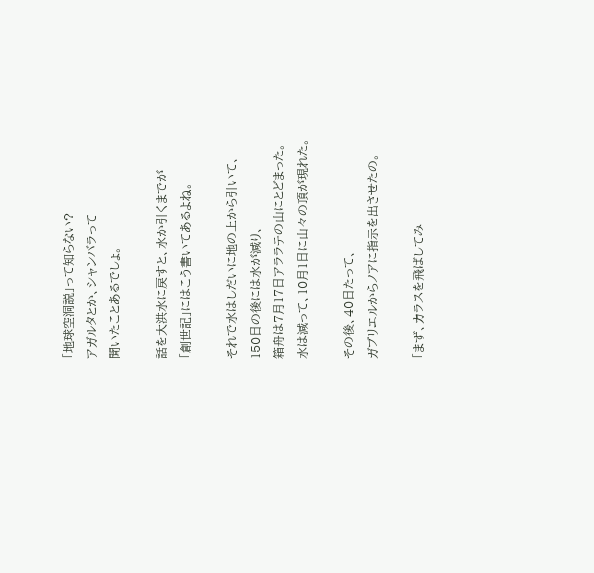「地球空洞説」って知らない?
アガルタとか、シャンバラって
聞いたことあるでしょ。

話を大洪水に戻すと、水か引くまでが
「創世記」にはこう書いてあるよね。

それで水はしだいに地の上から引いて、
150日の後には水が減り、
箱舟は7月17日アララテの山にとどまった。
水は減って、10月1日に山々の頂が現れた。

その後、40日たって、
ガブリエルからノアに指示を出させたの。

「まず、カラスを飛ばしてみ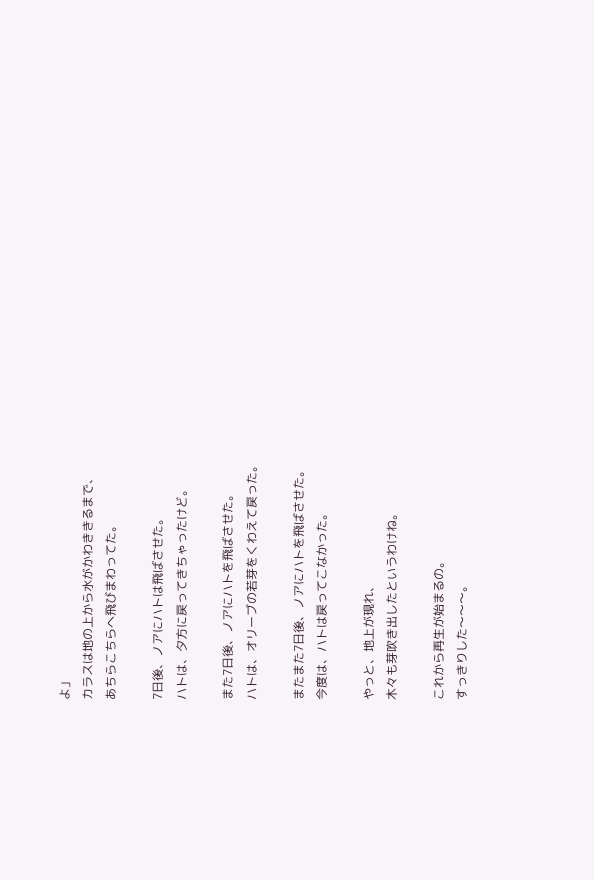よ」
カラスは地の上から水がかわききるまで、
あちらこちらへ飛びまわってた。

7日後、ノアにハトは飛ばさせた。
ハトは、夕方に戻ってきちゃったけど。

また7日後、ノアにハトを飛ばさせた。
ハトは、オリーブの若芽をくわえて戻った。

またまた7日後、ノアにハトを飛ばさせた。
今度は、ハトは戻ってこなかった。

やっと、地上が現れ、
木々も芽吹き出したというわけね。

これから再生が始まるの。
すっきりした〜〜〜。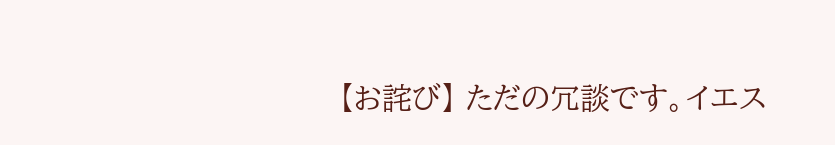【お詫び】 ただの冗談です。イエス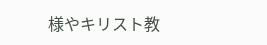様やキリスト教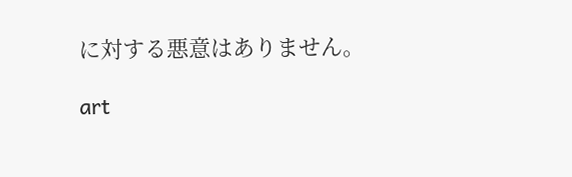に対する悪意はありません。

art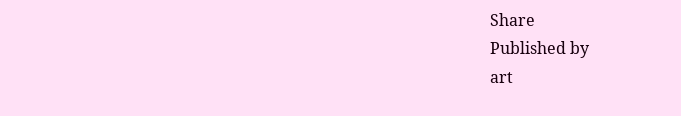Share
Published by
art